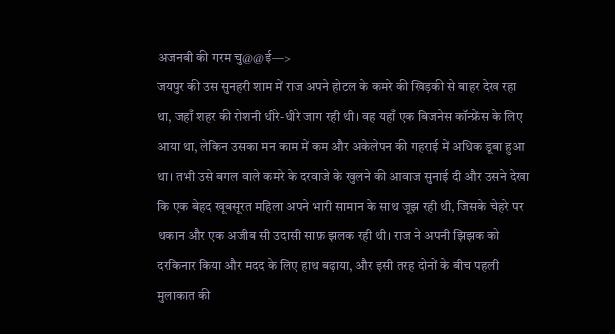अजनबी की गरम चु@@ई—>
जयपुर की उस सुनहरी शाम में राज अपने होटल के कमरे की खिड़की से बाहर देख रहा था, जहाँ शहर की रोशनी धीरे-धीरे जाग रही थी। वह यहाँ एक बिजनेस कॉन्फ्रेंस के लिए आया था, लेकिन उसका मन काम में कम और अकेलेपन की गहराई में अधिक डूबा हुआ था। तभी उसे बगल वाले कमरे के दरवाजे के खुलने की आवाज सुनाई दी और उसने देखा कि एक बेहद खूबसूरत महिला अपने भारी सामान के साथ जूझ रही थी, जिसके चेहरे पर थकान और एक अजीब सी उदासी साफ़ झलक रही थी। राज ने अपनी झिझक को दरकिनार किया और मदद के लिए हाथ बढ़ाया, और इसी तरह दोनों के बीच पहली मुलाकात की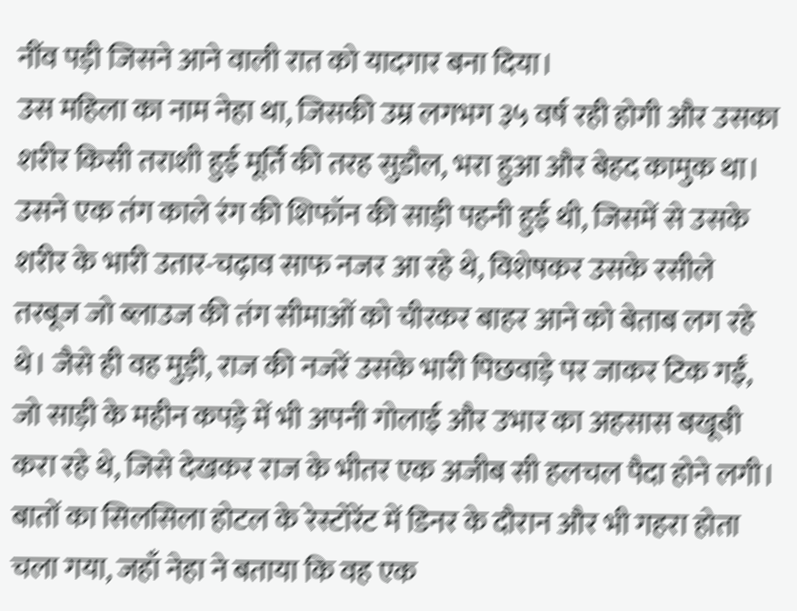नींव पड़ी जिसने आने वाली रात को यादगार बना दिया।
उस महिला का नाम नेहा था, जिसकी उम्र लगभग ३५ वर्ष रही होगी और उसका शरीर किसी तराशी हुई मूर्ति की तरह सुडौल, भरा हुआ और बेहद कामुक था। उसने एक तंग काले रंग की शिफॉन की साड़ी पहनी हुई थी, जिसमें से उसके शरीर के भारी उतार-चढ़ाव साफ नजर आ रहे थे, विशेषकर उसके रसीले तरबूज जो ब्लाउज की तंग सीमाओं को चीरकर बाहर आने को बेताब लग रहे थे। जैसे ही वह मुड़ी, राज की नजरें उसके भारी पिछवाड़े पर जाकर टिक गईं, जो साड़ी के महीन कपड़े में भी अपनी गोलाई और उभार का अहसास बखूबी करा रहे थे, जिसे देखकर राज के भीतर एक अजीब सी हलचल पैदा होने लगी।
बातों का सिलसिला होटल के रेस्टोरेंट में डिनर के दौरान और भी गहरा होता चला गया, जहाँ नेहा ने बताया कि वह एक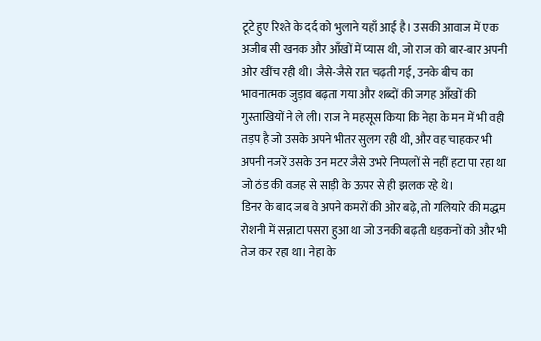टूटे हुए रिश्ते के दर्द को भुलाने यहाँ आई है। उसकी आवाज में एक अजीब सी खनक और आँखों में प्यास थी, जो राज को बार-बार अपनी ओर खींच रही थी। जैसे-जैसे रात चढ़ती गई, उनके बीच का भावनात्मक जुड़ाव बढ़ता गया और शब्दों की जगह आँखों की गुस्ताखियों ने ले ली। राज ने महसूस किया कि नेहा के मन में भी वही तड़प है जो उसके अपने भीतर सुलग रही थी, और वह चाहकर भी अपनी नजरें उसके उन मटर जैसे उभरे निप्पलों से नहीं हटा पा रहा था जो ठंड की वजह से साड़ी के ऊपर से ही झलक रहे थे।
डिनर के बाद जब वे अपने कमरों की ओर बढ़े, तो गलियारे की मद्धम रोशनी में सन्नाटा पसरा हुआ था जो उनकी बढ़ती धड़कनों को और भी तेज कर रहा था। नेहा के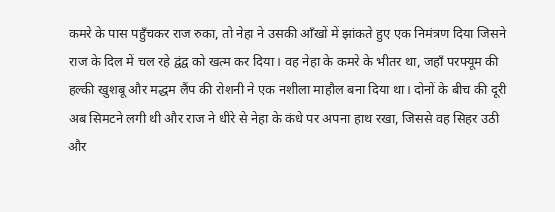कमरे के पास पहुँचकर राज रुका, तो नेहा ने उसकी आँखों में झांकते हुए एक निमंत्रण दिया जिसने राज के दिल में चल रहे द्वंद्व को खत्म कर दिया। वह नेहा के कमरे के भीतर था, जहाँ परफ्यूम की हल्की खुशबू और मद्धम लैंप की रोशनी ने एक नशीला माहौल बना दिया था। दोनों के बीच की दूरी अब सिमटने लगी थी और राज ने धीरे से नेहा के कंधे पर अपना हाथ रखा, जिससे वह सिहर उठी और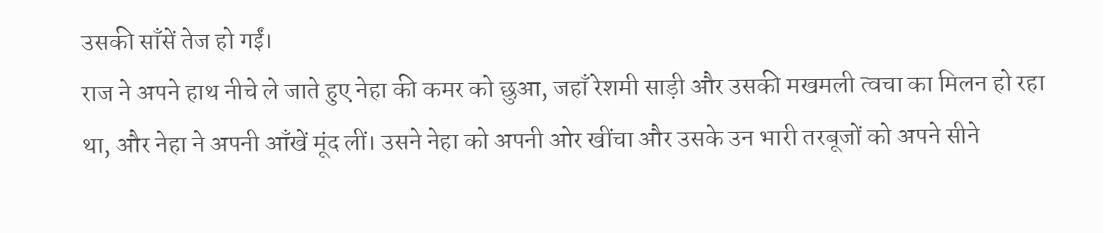उसकी साँसें तेज हो गईं।
राज ने अपने हाथ नीचे ले जाते हुए नेहा की कमर को छुआ, जहाँ रेशमी साड़ी और उसकी मखमली त्वचा का मिलन हो रहा था, और नेहा ने अपनी आँखें मूंद लीं। उसने नेहा को अपनी ओर खींचा और उसके उन भारी तरबूजों को अपने सीने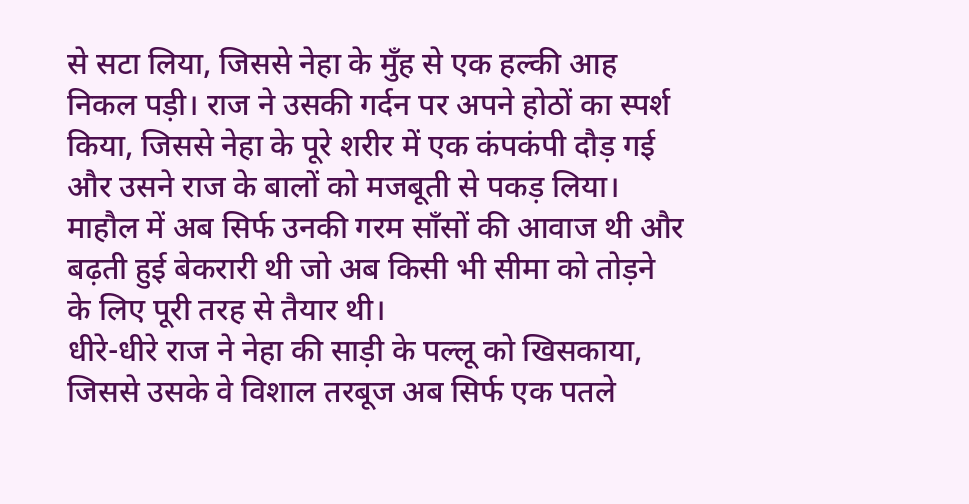से सटा लिया, जिससे नेहा के मुँह से एक हल्की आह निकल पड़ी। राज ने उसकी गर्दन पर अपने होठों का स्पर्श किया, जिससे नेहा के पूरे शरीर में एक कंपकंपी दौड़ गई और उसने राज के बालों को मजबूती से पकड़ लिया। माहौल में अब सिर्फ उनकी गरम साँसों की आवाज थी और बढ़ती हुई बेकरारी थी जो अब किसी भी सीमा को तोड़ने के लिए पूरी तरह से तैयार थी।
धीरे-धीरे राज ने नेहा की साड़ी के पल्लू को खिसकाया, जिससे उसके वे विशाल तरबूज अब सिर्फ एक पतले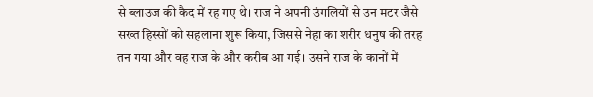से ब्लाउज की कैद में रह गए थे। राज ने अपनी उंगलियों से उन मटर जैसे सख्त हिस्सों को सहलाना शुरू किया, जिससे नेहा का शरीर धनुष की तरह तन गया और वह राज के और करीब आ गई। उसने राज के कानों में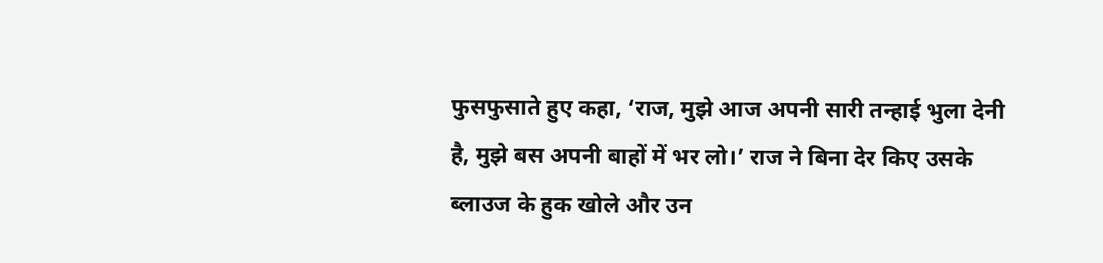फुसफुसाते हुए कहा, ‘राज, मुझे आज अपनी सारी तन्हाई भुला देनी है, मुझे बस अपनी बाहों में भर लो।’ राज ने बिना देर किए उसके ब्लाउज के हुक खोले और उन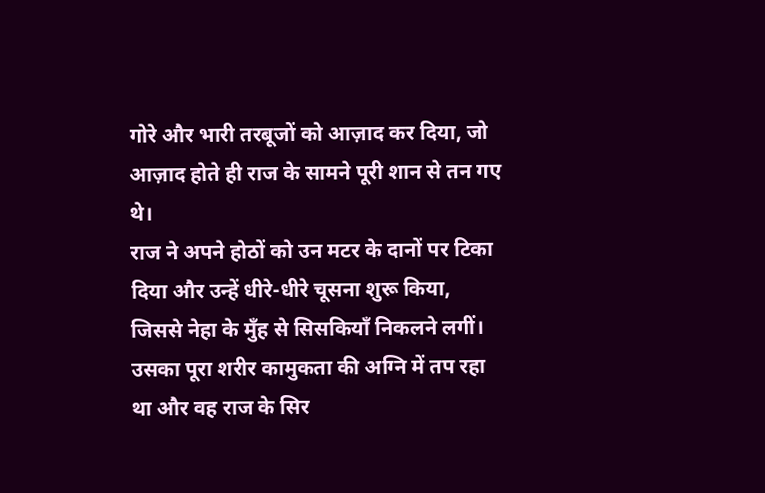गोरे और भारी तरबूजों को आज़ाद कर दिया, जो आज़ाद होते ही राज के सामने पूरी शान से तन गए थे।
राज ने अपने होठों को उन मटर के दानों पर टिका दिया और उन्हें धीरे-धीरे चूसना शुरू किया, जिससे नेहा के मुँह से सिसकियाँ निकलने लगीं। उसका पूरा शरीर कामुकता की अग्नि में तप रहा था और वह राज के सिर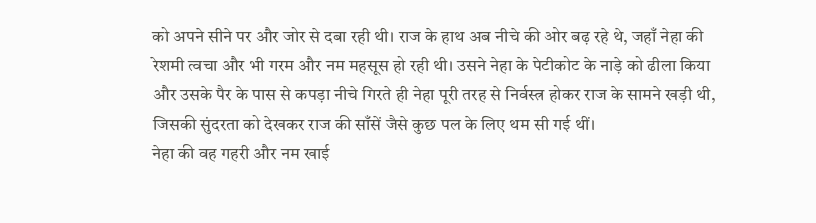को अपने सीने पर और जोर से दबा रही थी। राज के हाथ अब नीचे की ओर बढ़ रहे थे, जहाँ नेहा की रेशमी त्वचा और भी गरम और नम महसूस हो रही थी। उसने नेहा के पेटीकोट के नाड़े को ढीला किया और उसके पैर के पास से कपड़ा नीचे गिरते ही नेहा पूरी तरह से निर्वस्त्र होकर राज के सामने खड़ी थी, जिसकी सुंदरता को देखकर राज की साँसें जैसे कुछ पल के लिए थम सी गई थीं।
नेहा की वह गहरी और नम खाई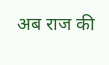अब राज की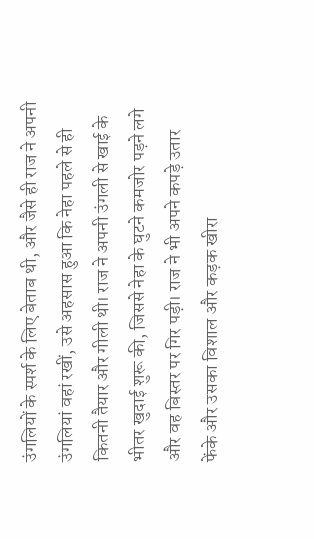उंगलियों के स्पर्श के लिए बेताब थी, और जैसे ही राज ने अपनी उंगलियां वहां रखीं, उसे अहसास हुआ कि नेहा पहले से ही कितनी तैयार और गीली थी। राज ने अपनी उंगली से खाई के भीतर खुदाई शुरू की, जिससे नेहा के घुटने कमजोर पड़ने लगे और वह बिस्तर पर गिर पड़ी। राज ने भी अपने कपड़े उतार फेंके और उसका विशाल और कड़क खीरा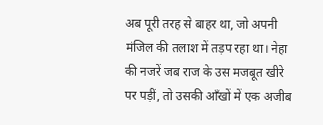अब पूरी तरह से बाहर था, जो अपनी मंजिल की तलाश में तड़प रहा था। नेहा की नजरें जब राज के उस मजबूत खीरे पर पड़ीं, तो उसकी आँखों में एक अजीब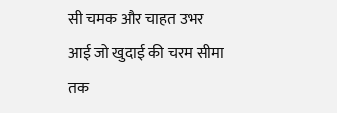सी चमक और चाहत उभर आई जो खुदाई की चरम सीमा तक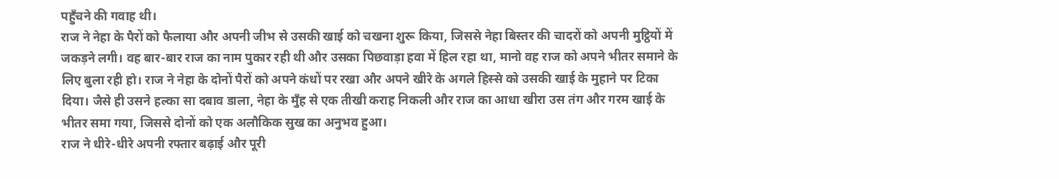पहुँचने की गवाह थी।
राज ने नेहा के पैरों को फैलाया और अपनी जीभ से उसकी खाई को चखना शुरू किया, जिससे नेहा बिस्तर की चादरों को अपनी मुट्ठियों में जकड़ने लगी। वह बार-बार राज का नाम पुकार रही थी और उसका पिछवाड़ा हवा में हिल रहा था, मानो वह राज को अपने भीतर समाने के लिए बुला रही हो। राज ने नेहा के दोनों पैरों को अपने कंधों पर रखा और अपने खीरे के अगले हिस्से को उसकी खाई के मुहाने पर टिका दिया। जैसे ही उसने हल्का सा दबाव डाला, नेहा के मुँह से एक तीखी कराह निकली और राज का आधा खीरा उस तंग और गरम खाई के भीतर समा गया, जिससे दोनों को एक अलौकिक सुख का अनुभव हुआ।
राज ने धीरे-धीरे अपनी रफ्तार बढ़ाई और पूरी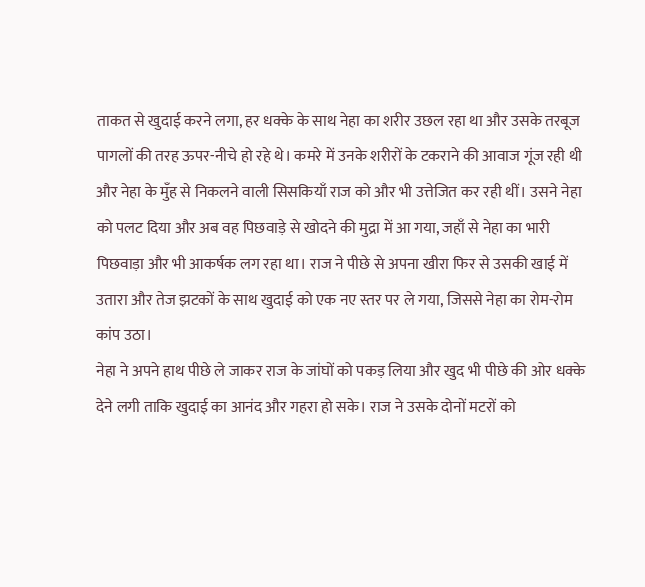ताकत से खुदाई करने लगा, हर धक्के के साथ नेहा का शरीर उछल रहा था और उसके तरबूज पागलों की तरह ऊपर-नीचे हो रहे थे। कमरे में उनके शरीरों के टकराने की आवाज गूंज रही थी और नेहा के मुँह से निकलने वाली सिसकियाँ राज को और भी उत्तेजित कर रही थीं। उसने नेहा को पलट दिया और अब वह पिछवाड़े से खोदने की मुद्रा में आ गया, जहाँ से नेहा का भारी पिछवाड़ा और भी आकर्षक लग रहा था। राज ने पीछे से अपना खीरा फिर से उसकी खाई में उतारा और तेज झटकों के साथ खुदाई को एक नए स्तर पर ले गया, जिससे नेहा का रोम-रोम कांप उठा।
नेहा ने अपने हाथ पीछे ले जाकर राज के जांघों को पकड़ लिया और खुद भी पीछे की ओर धक्के देने लगी ताकि खुदाई का आनंद और गहरा हो सके। राज ने उसके दोनों मटरों को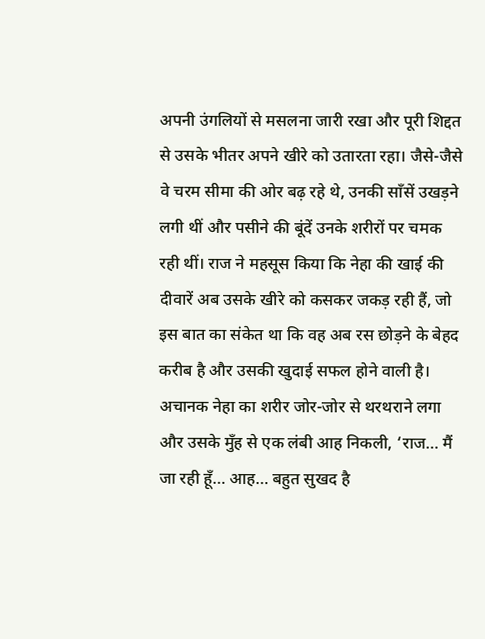अपनी उंगलियों से मसलना जारी रखा और पूरी शिद्दत से उसके भीतर अपने खीरे को उतारता रहा। जैसे-जैसे वे चरम सीमा की ओर बढ़ रहे थे, उनकी साँसें उखड़ने लगी थीं और पसीने की बूंदें उनके शरीरों पर चमक रही थीं। राज ने महसूस किया कि नेहा की खाई की दीवारें अब उसके खीरे को कसकर जकड़ रही हैं, जो इस बात का संकेत था कि वह अब रस छोड़ने के बेहद करीब है और उसकी खुदाई सफल होने वाली है।
अचानक नेहा का शरीर जोर-जोर से थरथराने लगा और उसके मुँह से एक लंबी आह निकली, ‘राज… मैं जा रही हूँ… आह… बहुत सुखद है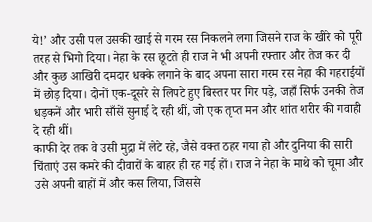ये!’ और उसी पल उसकी खाई से गरम रस निकलने लगा जिसने राज के खीरे को पूरी तरह से भिगो दिया। नेहा के रस छूटते ही राज ने भी अपनी रफ्तार और तेज कर दी और कुछ आखिरी दमदार धक्के लगाने के बाद अपना सारा गरम रस नेहा की गहराईयों में छोड़ दिया। दोनों एक-दूसरे से लिपटे हुए बिस्तर पर गिर पड़े, जहाँ सिर्फ उनकी तेज धड़कनें और भारी साँसें सुनाई दे रही थीं, जो एक तृप्त मन और शांत शरीर की गवाही दे रही थीं।
काफी देर तक वे उसी मुद्रा में लेटे रहे, जैसे वक्त ठहर गया हो और दुनिया की सारी चिंताएं उस कमरे की दीवारों के बाहर ही रह गई हों। राज ने नेहा के माथे को चूमा और उसे अपनी बाहों में और कस लिया, जिससे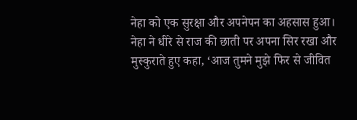नेहा को एक सुरक्षा और अपनेपन का अहसास हुआ। नेहा ने धीरे से राज की छाती पर अपना सिर रखा और मुस्कुराते हुए कहा, ‘आज तुमने मुझे फिर से जीवित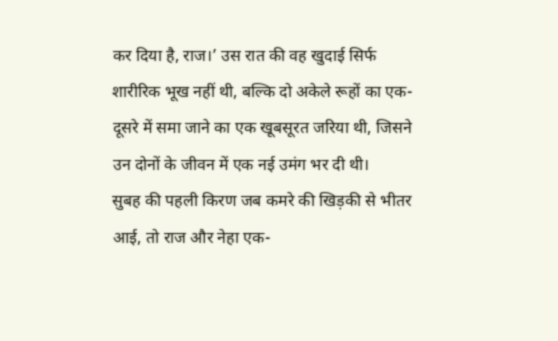कर दिया है, राज।’ उस रात की वह खुदाई सिर्फ शारीरिक भूख नहीं थी, बल्कि दो अकेले रूहों का एक-दूसरे में समा जाने का एक खूबसूरत जरिया थी, जिसने उन दोनों के जीवन में एक नई उमंग भर दी थी।
सुबह की पहली किरण जब कमरे की खिड़की से भीतर आई, तो राज और नेहा एक-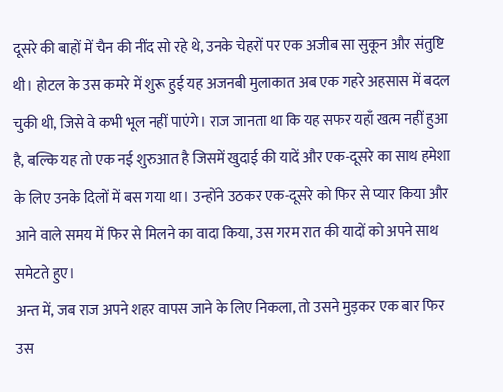दूसरे की बाहों में चैन की नींद सो रहे थे, उनके चेहरों पर एक अजीब सा सुकून और संतुष्टि थी। होटल के उस कमरे में शुरू हुई यह अजनबी मुलाकात अब एक गहरे अहसास में बदल चुकी थी, जिसे वे कभी भूल नहीं पाएंगे। राज जानता था कि यह सफर यहाँ खत्म नहीं हुआ है, बल्कि यह तो एक नई शुरुआत है जिसमें खुदाई की यादें और एक-दूसरे का साथ हमेशा के लिए उनके दिलों में बस गया था। उन्होंने उठकर एक-दूसरे को फिर से प्यार किया और आने वाले समय में फिर से मिलने का वादा किया, उस गरम रात की यादों को अपने साथ समेटते हुए।
अन्त में, जब राज अपने शहर वापस जाने के लिए निकला, तो उसने मुड़कर एक बार फिर उस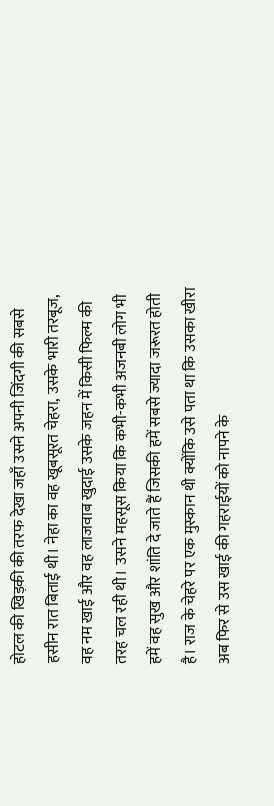होटल की खिड़की की तरफ देखा जहाँ उसने अपनी जिंदगी की सबसे हसीन रात बिताई थी। नेहा का वह खूबसूरत चेहरा, उसके भारी तरबूज, वह नम खाई और वह लाजवाब खुदाई उसके जहन में किसी फिल्म की तरह चल रही थी। उसने महसूस किया कि कभी-कभी अजनबी लोग भी हमें वह सुख और शांति दे जाते हैं जिसकी हमें सबसे ज्यादा जरूरत होती है। राज के चेहरे पर एक मुस्कान थी क्योंकि उसे पता था कि उसका खीरा अब फिर से उस खाई की गहराईयों को नापने के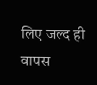लिए जल्द ही वापस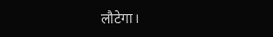लौटेगा।